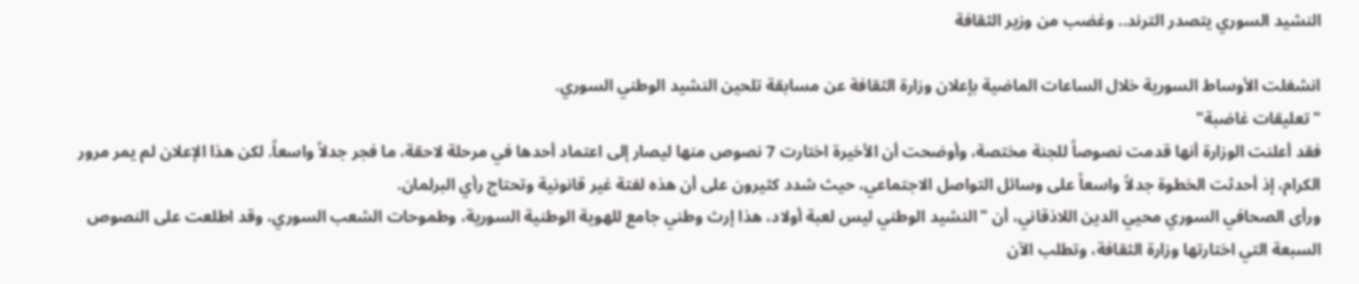النشيد السوري يتصدر الترند.. وغضب من وزير الثقافة

انشغلت الأوساط السورية خلال الساعات الماضية بإعلان وزارة الثقافة عن مسابقة تلحين النشيد الوطني السوري.
"تعليقات غاضبة"
فقد أعلنت الوزارة أنها قدمت نصوصاً للجنة مختصة، وأوضحت أن الأخيرة اختارت 7 نصوص منها ليصار إلى اعتماد أحدها في مرحلة لاحقة، ما فجر جدلاً واسعاً. لكن هذا الإعلان لم يمر مرور الكرام، إذ أحدثت الخطوة جدلاً واسعاً على وسائل التواصل الاجتماعي، حيث شدد كثيرون على أن هذه لفتة غير قانونية وتحتاج رأي البرلمان.
ورأى الصحافي السوري محيي الدين اللاذقاني، أن "النشيد الوطني ليس لعبة أولاد، هذا إرث وطني جامع للهوية الوطنية السورية، وطموحات الشعب السوري، وقد اطلعت على النصوص السبعة التي اختارتها وزارة الثقافة، وتطلب الآن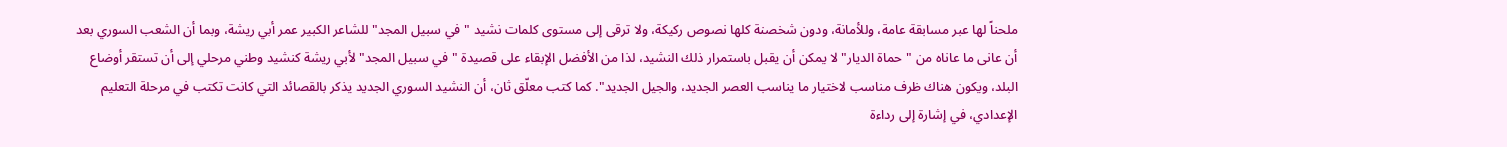ملحناً لها عبر مسابقة عامة، وللأمانة، ودون شخصنة كلها نصوص ركيكة، ولا ترقى إلى مستوى كلمات نشيد "في سبيل المجد" للشاعر الكبير عمر أبي ريشة، وبما أن الشعب السوري بعد أن عانى ما عاناه من "حماة الديار" لا يمكن أن يقبل باستمرار ذلك النشيد، لذا من الأفضل الإبقاء على قصيدة "في سبيل المجد" لأبي ريشة كنشيد وطني مرحلي إلى أن تستقر أوضاع البلد، ويكون هناك ظرف مناسب لاختيار ما يناسب العصر الجديد، والجيل الجديد". كما كتب معلّق ثان، أن النشيد السوري الجديد يذكر بالقصائد التي كانت تكتب في مرحلة التعليم الإعدادي، في إشارة إلى رداءة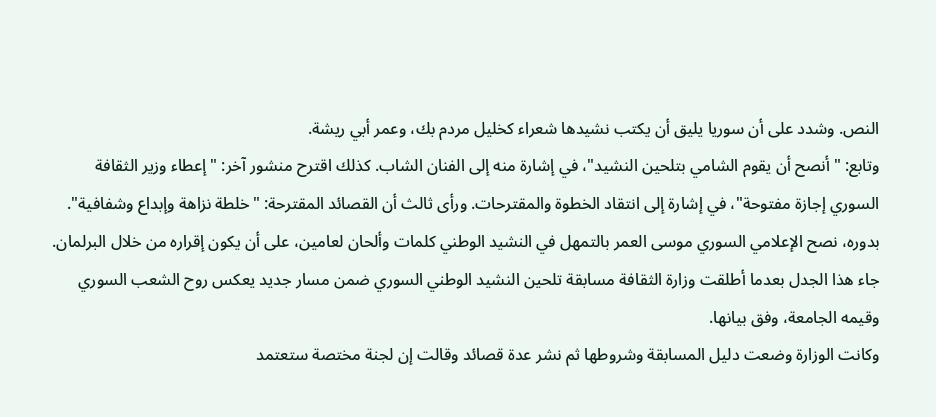النص. وشدد على أن سوريا يليق أن يكتب نشيدها شعراء كخليل مردم بك، وعمر أبي ريشة.
وتابع: "أنصح أن يقوم الشامي بتلحين النشيد"، في إشارة منه إلى الفنان الشاب. كذلك اقترح منشور آخر: "إعطاء وزير الثقافة السوري إجازة مفتوحة"، في إشارة إلى انتقاد الخطوة والمقترحات. ورأى ثالث أن القصائد المقترحة: "خلطة نزاهة وإبداع وشفافية".
بدوره، نصح الإعلامي السوري موسى العمر بالتمهل في النشيد الوطني كلمات وألحان لعامين، على أن يكون إقراره من خلال البرلمان. جاء هذا الجدل بعدما أطلقت وزارة الثقافة مسابقة تلحين النشيد الوطني السوري ضمن مسار جديد يعكس روح الشعب السوري وقيمه الجامعة، وفق بيانها.
وكانت الوزارة وضعت دليل المسابقة وشروطها ثم نشر عدة قصائد وقالت إن لجنة مختصة ستعتمد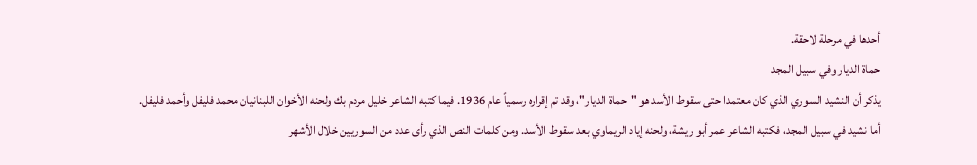أحدها في مرحلة لاحقة.
حماة الديار وفي سبيل المجد
يذكر أن النشيد السوري الذي كان معتمدا حتى سقوط الأسد هو "حماة الديار"، وقد تم إقراره رسمياً عام 1936. فيما كتبه الشاعر خليل مردم بك ولحنه الأخوان اللبنانيان محمد فليفل وأحمد فليفل.
أما نشيد في سبيل المجد، فكتبه الشاعر عمر أبو ريشة، ولحنه إياد الريماوي بعد سقوط الأسد. ومن كلمات النص الذي رأى عدد من السوريين خلال الأشهر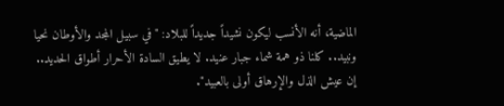الماضية، أنه الأنسب ليكون نشيداً جديداً للبلاد: "في سبيل المجد والأوطان نحيا ونبيد.. كلنا ذو همة شماء جبار عنيد. لا يطيق السادة الأحرار أطواق الحديد.. إن عيش الذل والإرهاق أولى بالعبيد".